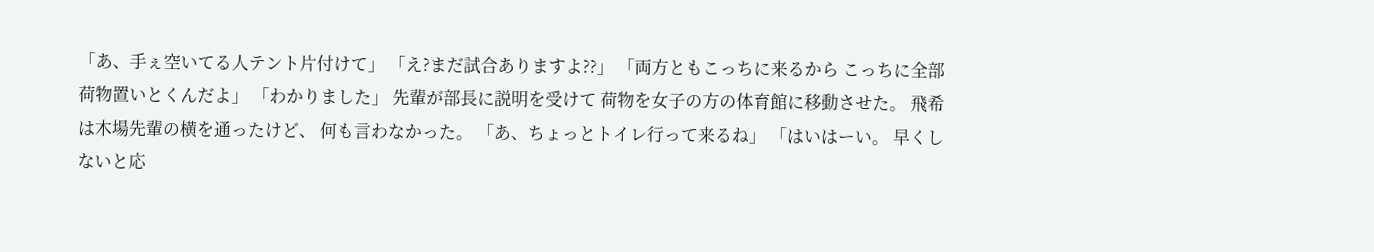「あ、手ぇ空いてる人テント片付けて」 「え?まだ試合ありますよ??」 「両方ともこっちに来るから こっちに全部荷物置いとくんだよ」 「わかりました」 先輩が部長に説明を受けて 荷物を女子の方の体育館に移動させた。 飛希は木場先輩の横を通ったけど、 何も言わなかった。 「あ、ちょっとトイレ行って来るね」 「はいはーい。 早くしないと応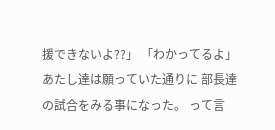援できないよ??」 「わかってるよ」 あたし達は願っていた通りに 部長達の試合をみる事になった。 って言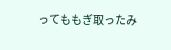ってももぎ取ったみ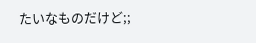たいなものだけど;;